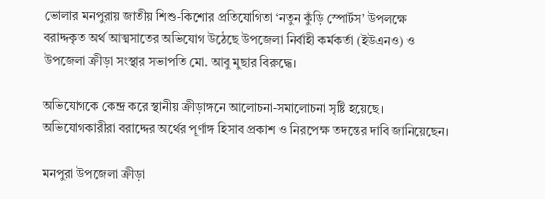ভোলার মনপুরায় জাতীয় শিশু-কিশোর প্রতিযোগিতা ‘নতুন কুঁড়ি স্পোর্টস’ উপলক্ষে বরাদ্দকৃত অর্থ আত্মসাতের অভিযোগ উঠেছে উপজেলা নির্বাহী কর্মকর্তা (ইউএনও) ও উপজেলা ক্রীড়া সংস্থার সভাপতি মো. আবু মুছার বিরুদ্ধে।

অভিযোগকে কেন্দ্র করে স্থানীয় ক্রীড়াঙ্গনে আলোচনা-সমালোচনা সৃষ্টি হয়েছে। অভিযোগকারীরা বরাদ্দের অর্থের পূর্ণাঙ্গ হিসাব প্রকাশ ও নিরপেক্ষ তদন্তের দাবি জানিয়েছেন।

মনপুরা উপজেলা ক্রীড়া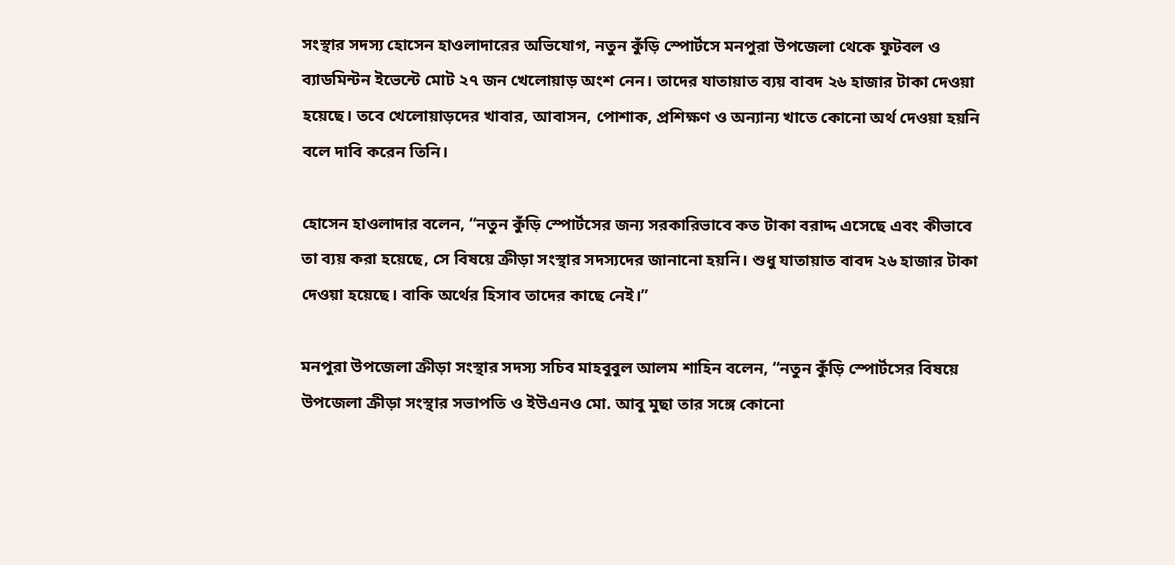সংস্থার সদস্য হোসেন হাওলাদারের অভিযোগ, নতুন কুঁড়ি স্পোর্টসে মনপুরা উপজেলা থেকে ফুটবল ও ব্যাডমিন্টন ইভেন্টে মোট ২৭ জন খেলোয়াড় অংশ নেন। তাদের যাতায়াত ব্যয় বাবদ ২৬ হাজার টাকা দেওয়া হয়েছে। তবে খেলোয়াড়দের খাবার, আবাসন, পোশাক, প্রশিক্ষণ ও অন্যান্য খাতে কোনো অর্থ দেওয়া হয়নি বলে দাবি করেন তিনি।

হোসেন হাওলাদার বলেন, “নতুন কুঁড়ি স্পোর্টসের জন্য সরকারিভাবে কত টাকা বরাদ্দ এসেছে এবং কীভাবে তা ব্যয় করা হয়েছে, সে বিষয়ে ক্রীড়া সংস্থার সদস্যদের জানানো হয়নি। শুধু যাতায়াত বাবদ ২৬ হাজার টাকা দেওয়া হয়েছে। বাকি অর্থের হিসাব তাদের কাছে নেই।”

মনপুরা উপজেলা ক্রীড়া সংস্থার সদস্য সচিব মাহবুবুল আলম শাহিন বলেন, “নতুন কুঁড়ি স্পোর্টসের বিষয়ে উপজেলা ক্রীড়া সংস্থার সভাপতি ও ইউএনও মো. আবু মুছা তার সঙ্গে কোনো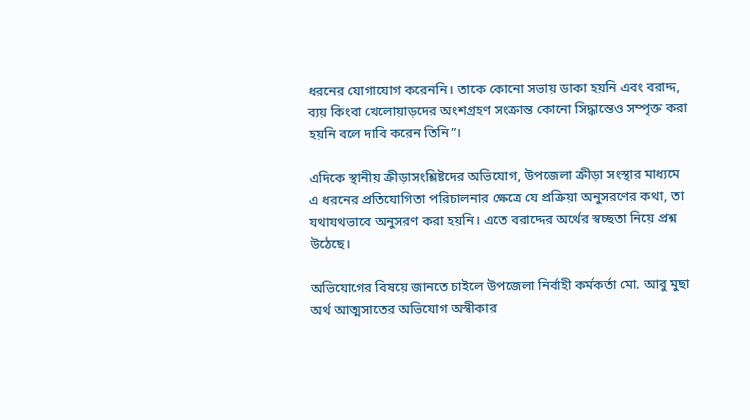ধরনের যোগাযোগ করেননি। তাকে কোনো সভায় ডাকা হয়নি এবং বরাদ্দ, ব্যয় কিংবা খেলোয়াড়দের অংশগ্রহণ সংক্রান্ত কোনো সিদ্ধান্তেও সম্পৃক্ত করা হয়নি বলে দাবি করেন তিনি”।

এদিকে স্থানীয় ক্রীড়াসংশ্লিষ্টদের অভিযোগ, উপজেলা ক্রীড়া সংস্থার মাধ্যমে এ ধরনের প্রতিযোগিতা পরিচালনার ক্ষেত্রে যে প্রক্রিয়া অনুসরণের কথা, তা যথাযথভাবে অনুসরণ করা হয়নি। এতে বরাদ্দের অর্থের স্বচ্ছতা নিয়ে প্রশ্ন উঠেছে।

অভিযোগের বিষয়ে জানতে চাইলে উপজেলা নির্বাহী কর্মকর্তা মো. আবু মুছা অর্থ আত্মসাতের অভিযোগ অস্বীকার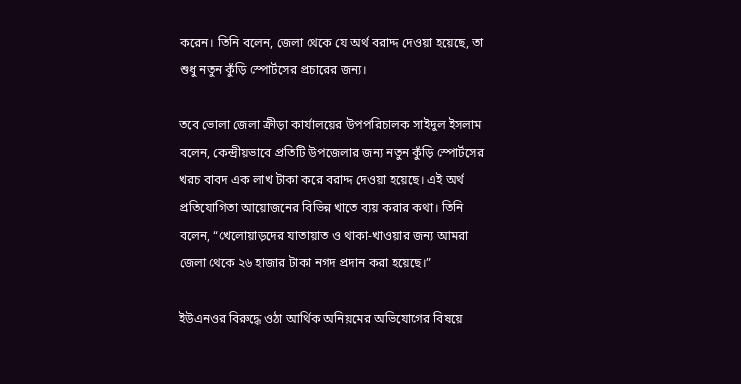করেন। তিনি বলেন, জেলা থেকে যে অর্থ বরাদ্দ দেওয়া হয়েছে, তা শুধু নতুন কুঁড়ি স্পোর্টসের প্রচারের জন্য।

তবে ভোলা জেলা ক্রীড়া কার্যালয়ের উপপরিচালক সাইদুল ইসলাম বলেন, কেন্দ্রীয়ভাবে প্রতিটি উপজেলার জন্য নতুন কুঁড়ি স্পোর্টসের খরচ বাবদ এক লাখ টাকা করে বরাদ্দ দেওয়া হয়েছে। এই অর্থ প্রতিযোগিতা আয়োজনের বিভিন্ন খাতে ব্যয় করার কথা। তিনি বলেন, “খেলোয়াড়দের যাতায়াত ও থাকা-খাওয়ার জন্য আমরা জেলা থেকে ২৬ হাজার টাকা নগদ প্রদান করা হয়েছে।”

ইউএনওর বিরুদ্ধে ওঠা আর্থিক অনিয়মের অভিযোগের বিষয়ে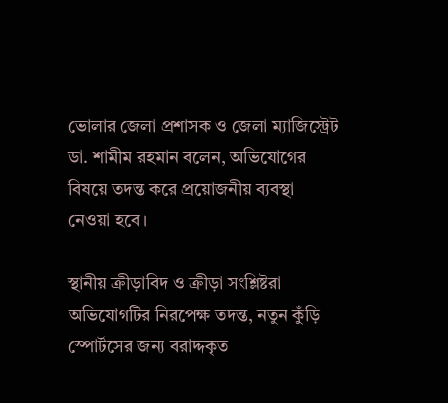ভোলার জেলা প্রশাসক ও জেলা ম্যাজিস্ট্রেট ডা. শামীম রহমান বলেন, অভিযোগের বিষয়ে তদন্ত করে প্রয়োজনীয় ব্যবস্থা নেওয়া হবে।

স্থানীয় ক্রীড়াবিদ ও ক্রীড়া সংশ্লিষ্টরা অভিযোগটির নিরপেক্ষ তদন্ত, নতুন কুঁড়ি স্পোর্টসের জন্য বরাদ্দকৃত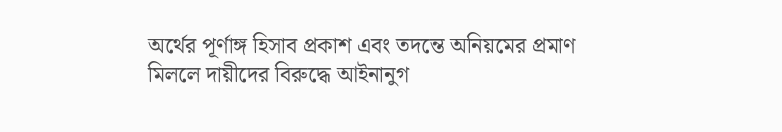অর্থের পূর্ণাঙ্গ হিসাব প্রকাশ এবং তদন্তে অনিয়মের প্রমাণ মিললে দায়ীদের বিরুদ্ধে আইনানুগ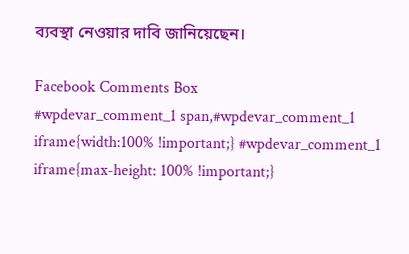ব্যবস্থা নেওয়ার দাবি জানিয়েছেন।

Facebook Comments Box
#wpdevar_comment_1 span,#wpdevar_comment_1 iframe{width:100% !important;} #wpdevar_comment_1 iframe{max-height: 100% !important;}